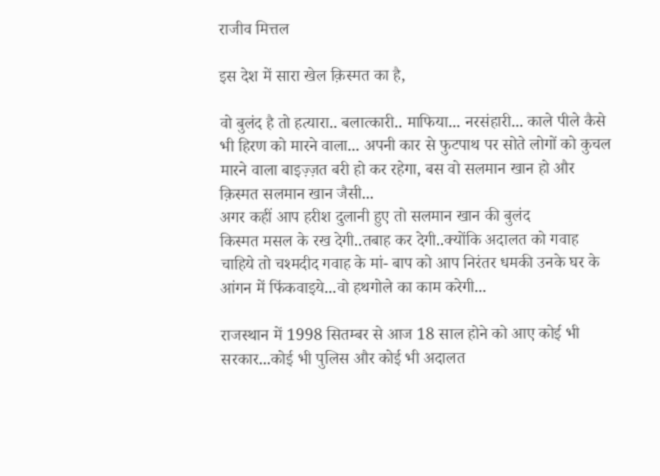राजीव मित्तल

इस देश में सारा खेल क़िस्मत का है,

वो बुलंद है तो हत्यारा.. बलात्कारी.. माफिया... नरसंहारी... काले पीले कैसे भी हिरण को मारने वाला... अपनी कार से फुटपाथ पर सोते लोगों को कुचल मारने वाला बाइज़्ज़त बरी हो कर रहेगा, बस वो सलमान खान हो और क़िस्मत सलमान खान जैसी...
अगर कहीं आप हरीश दुलानी हुए तो सलमान खान की बुलंद
किस्मत मसल के रख देगी..तबाह कर देगी..क्योंकि अदालत को गवाह चाहिये तो चश्मदीद गवाह के मां- बाप को आप निरंतर धमकी उनके घर के आंगन में फिंकवाइये...वो हथगोले का काम करेगी...

राजस्थान में 1998 सितम्बर से आज 18 साल होने को आए कोई भी सरकार...कोई भी पुलिस और कोई भी अदालत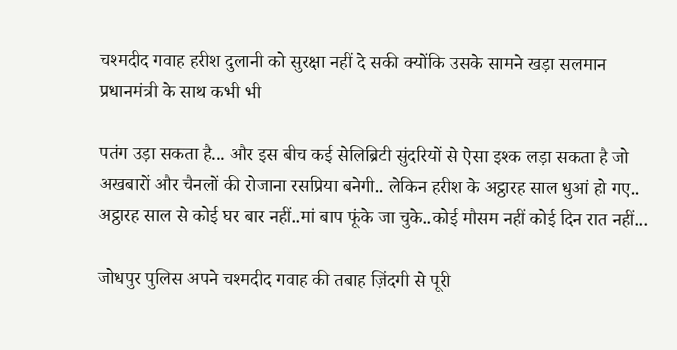चश्मदीद गवाह हरीश दुलानी को सुरक्षा नहीं दे सकी क्योंकि उसके सामने खड़ा सलमान प्रधानमंत्री के साथ कभी भी

पतंग उड़ा सकता है... और इस बीच कई सेलिब्रिटी सुंदरियों से ऐसा इश्क लड़ा सकता है जो अखबारों और चैनलों की रोजाना रसप्रिया बनेगी.. लेकिन हरीश के अट्ठारह साल धुआं हो गए.. अट्ठारह साल से कोई घर बार नहीं..मां बाप फूंके जा चुके..कोई मौसम नहीं कोई दिन रात नहीं...

जोधपुर पुलिस अपने चश्मदीद गवाह की तबाह ज़िंदगी से पूरी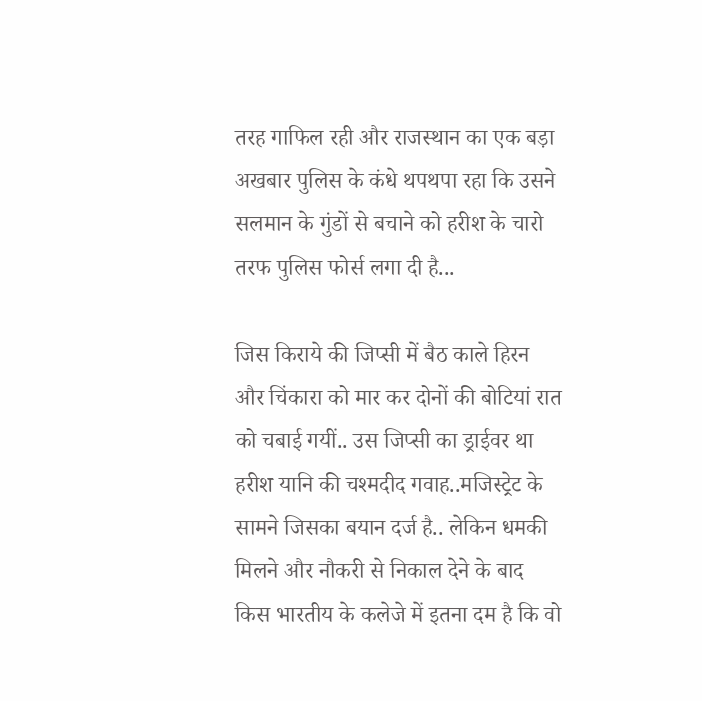तरह गाफिल रही और राजस्थान का एक बड़ा अखबार पुलिस के कंधे थपथपा रहा कि उसने सलमान के गुंडों से बचाने को हरीश के चारो तरफ पुलिस फोर्स लगा दी है...

जिस किराये की जिप्सी में बैठ काले हिरन और चिंकारा को मार कर दोनों की बोटियां रात को चबाई गयीं.. उस जिप्सी का ड्राईवर था हरीश यानि की चश्मदीद गवाह..मजिस्ट्रेट के सामने जिसका बयान दर्ज है.. लेकिन धमकी मिलने और नौकरी से निकाल देने के बाद किस भारतीय के कलेजे में इतना दम है कि वो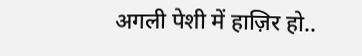अगली पेशी में हाज़िर हो..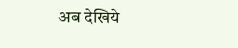अब देखिये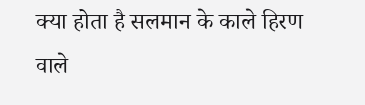क्या होता है सलमान के काले हिरण वाले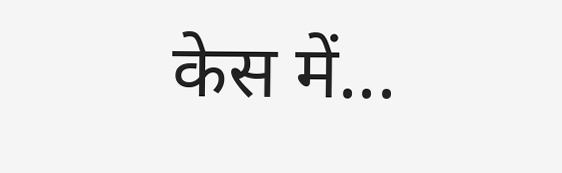केस में...